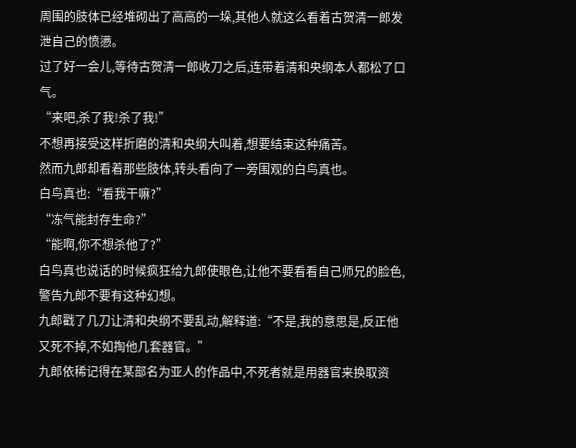周围的肢体已经堆砌出了高高的一垛,其他人就这么看着古贺清一郎发泄自己的愤懑。
过了好一会儿,等待古贺清一郎收刀之后,连带着清和央纲本人都松了口气。
“来吧,杀了我!杀了我!”
不想再接受这样折磨的清和央纲大叫着,想要结束这种痛苦。
然而九郎却看着那些肢体,转头看向了一旁围观的白鸟真也。
白鸟真也:“看我干嘛?”
“冻气能封存生命?”
“能啊,你不想杀他了?”
白鸟真也说话的时候疯狂给九郎使眼色,让他不要看看自己师兄的脸色,警告九郎不要有这种幻想。
九郎戳了几刀让清和央纲不要乱动,解释道:“不是,我的意思是,反正他又死不掉,不如掏他几套器官。”
九郎依稀记得在某部名为亚人的作品中,不死者就是用器官来换取资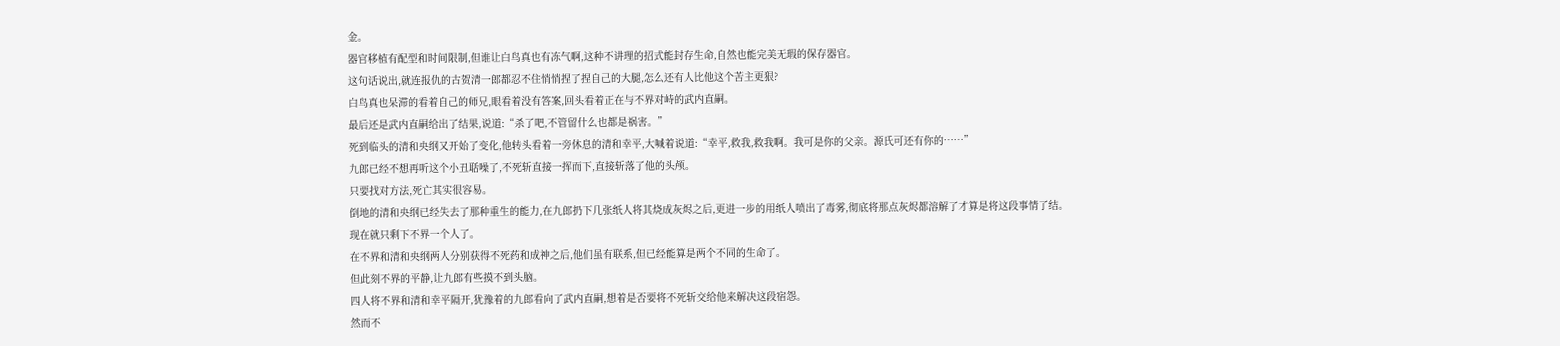金。
器官移植有配型和时间限制,但谁让白鸟真也有冻气啊,这种不讲理的招式能封存生命,自然也能完美无瑕的保存器官。
这句话说出,就连报仇的古贺清一郎都忍不住悄悄捏了捏自己的大腿,怎么还有人比他这个苦主更狠?
白鸟真也呆滞的看着自己的师兄,眼看着没有答案,回头看着正在与不界对峙的武内直嗣。
最后还是武内直嗣给出了结果,说道:“杀了吧,不管留什么也都是祸害。”
死到临头的清和央纲又开始了变化,他转头看着一旁休息的清和幸平,大喊着说道:“幸平,救我,救我啊。我可是你的父亲。源氏可还有你的……”
九郎已经不想再听这个小丑聒噪了,不死斩直接一挥而下,直接斩落了他的头颅。
只要找对方法,死亡其实很容易。
倒地的清和央纲已经失去了那种重生的能力,在九郎扔下几张纸人将其烧成灰烬之后,更进一步的用纸人喷出了毒雾,彻底将那点灰烬都溶解了才算是将这段事情了结。
现在就只剩下不界一个人了。
在不界和清和央纲两人分别获得不死药和成神之后,他们虽有联系,但已经能算是两个不同的生命了。
但此刻不界的平静,让九郎有些摸不到头脑。
四人将不界和清和幸平隔开,犹豫着的九郎看向了武内直嗣,想着是否要将不死斩交给他来解决这段宿怨。
然而不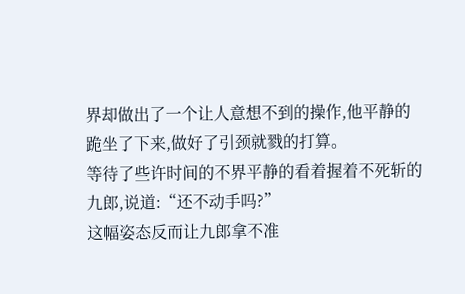界却做出了一个让人意想不到的操作,他平静的跪坐了下来,做好了引颈就戮的打算。
等待了些许时间的不界平静的看着握着不死斩的九郎,说道:“还不动手吗?”
这幅姿态反而让九郎拿不准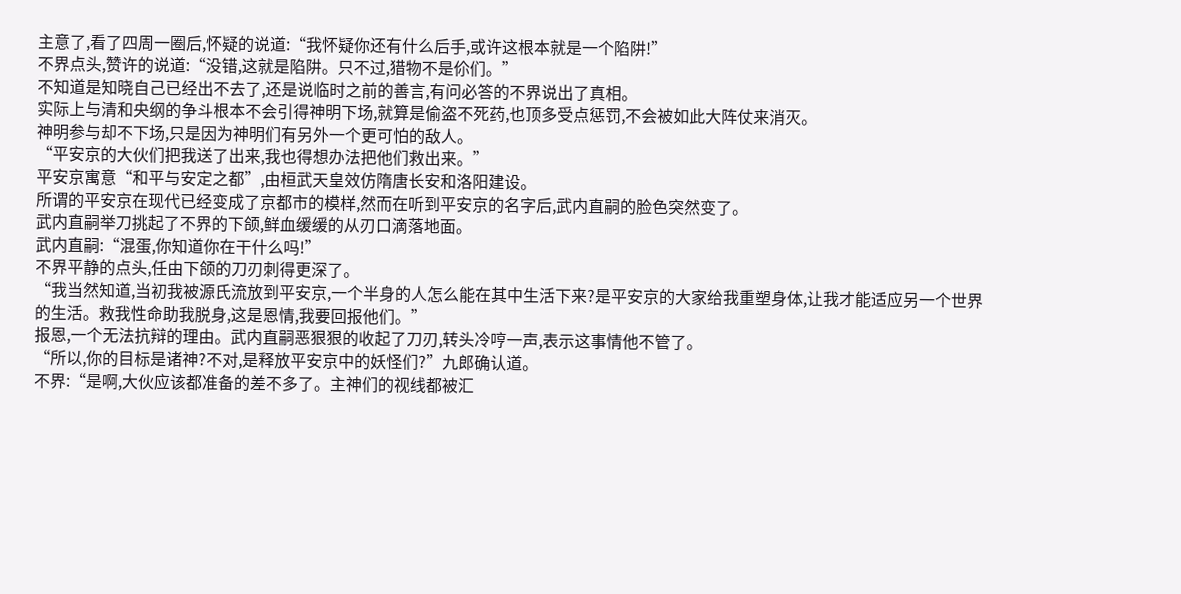主意了,看了四周一圈后,怀疑的说道:“我怀疑你还有什么后手,或许这根本就是一个陷阱!”
不界点头,赞许的说道:“没错,这就是陷阱。只不过,猎物不是伱们。”
不知道是知晓自己已经出不去了,还是说临时之前的善言,有问必答的不界说出了真相。
实际上与清和央纲的争斗根本不会引得神明下场,就算是偷盗不死药,也顶多受点惩罚,不会被如此大阵仗来消灭。
神明参与却不下场,只是因为神明们有另外一个更可怕的敌人。
“平安京的大伙们把我送了出来,我也得想办法把他们救出来。”
平安京寓意“和平与安定之都”,由桓武天皇效仿隋唐长安和洛阳建设。
所谓的平安京在现代已经变成了京都市的模样,然而在听到平安京的名字后,武内直嗣的脸色突然变了。
武内直嗣举刀挑起了不界的下颌,鲜血缓缓的从刃口滴落地面。
武内直嗣:“混蛋,你知道你在干什么吗!”
不界平静的点头,任由下颌的刀刃刺得更深了。
“我当然知道,当初我被源氏流放到平安京,一个半身的人怎么能在其中生活下来?是平安京的大家给我重塑身体,让我才能适应另一个世界的生活。救我性命助我脱身,这是恩情,我要回报他们。”
报恩,一个无法抗辩的理由。武内直嗣恶狠狠的收起了刀刃,转头冷哼一声,表示这事情他不管了。
“所以,你的目标是诸神?不对,是释放平安京中的妖怪们?”九郎确认道。
不界:“是啊,大伙应该都准备的差不多了。主神们的视线都被汇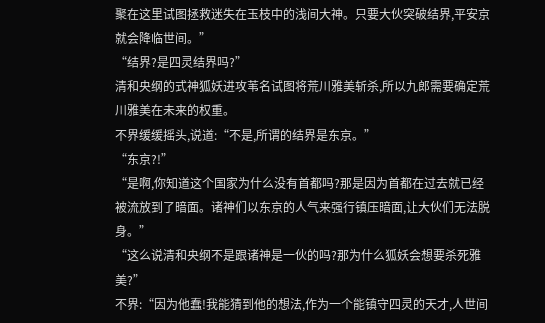聚在这里试图拯救迷失在玉枝中的浅间大神。只要大伙突破结界,平安京就会降临世间。”
“结界?是四灵结界吗?”
清和央纲的式神狐妖进攻苇名试图将荒川雅美斩杀,所以九郎需要确定荒川雅美在未来的权重。
不界缓缓摇头,说道:“不是,所谓的结界是东京。”
“东京?!”
“是啊,你知道这个国家为什么没有首都吗?那是因为首都在过去就已经被流放到了暗面。诸神们以东京的人气来强行镇压暗面,让大伙们无法脱身。”
“这么说清和央纲不是跟诸神是一伙的吗?那为什么狐妖会想要杀死雅美?”
不界:“因为他蠢!我能猜到他的想法,作为一个能镇守四灵的天才,人世间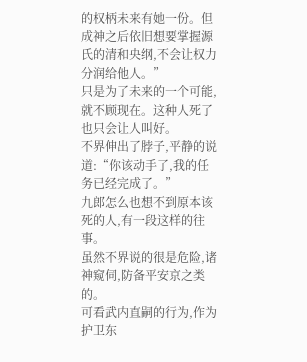的权柄未来有她一份。但成神之后依旧想要掌握源氏的清和央纲,不会让权力分润给他人。”
只是为了未来的一个可能,就不顾现在。这种人死了也只会让人叫好。
不界伸出了脖子,平静的说道:“你该动手了,我的任务已经完成了。”
九郎怎么也想不到原本该死的人,有一段这样的往事。
虽然不界说的很是危险,诸神窥伺,防备平安京之类的。
可看武内直嗣的行为,作为护卫东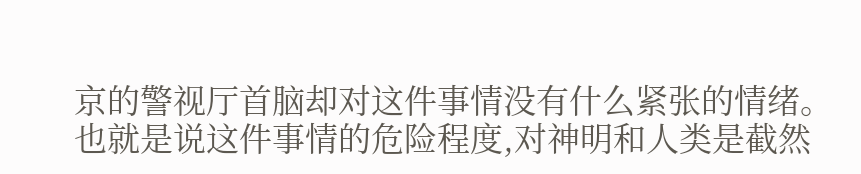京的警视厅首脑却对这件事情没有什么紧张的情绪。
也就是说这件事情的危险程度,对神明和人类是截然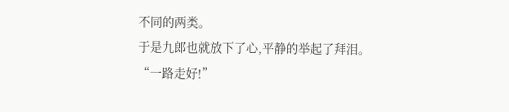不同的两类。
于是九郎也就放下了心,平静的举起了拜泪。
“一路走好!”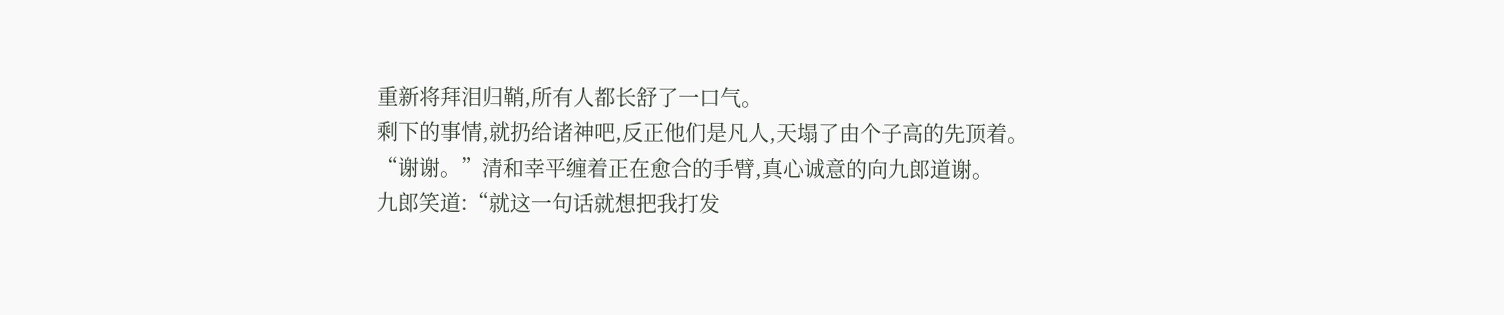重新将拜泪归鞘,所有人都长舒了一口气。
剩下的事情,就扔给诸神吧,反正他们是凡人,天塌了由个子高的先顶着。
“谢谢。”清和幸平缠着正在愈合的手臂,真心诚意的向九郎道谢。
九郎笑道:“就这一句话就想把我打发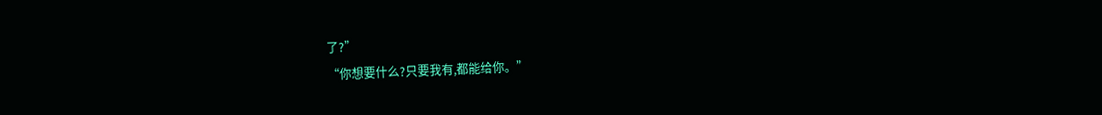了?”
“你想要什么?只要我有,都能给你。”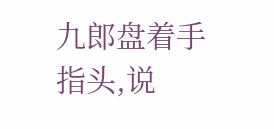九郎盘着手指头,说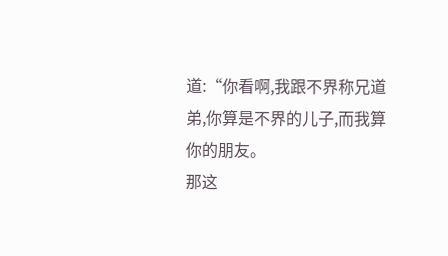道:“你看啊,我跟不界称兄道弟,你算是不界的儿子,而我算你的朋友。
那这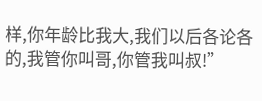样,你年龄比我大,我们以后各论各的,我管你叫哥,你管我叫叔!”